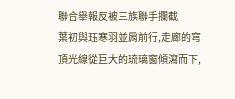聯合舉報反被三族聯手攔截
葉初與珏寒羽並肩前行,走廊的穹頂光線從巨大的琉璃窗傾瀉而下,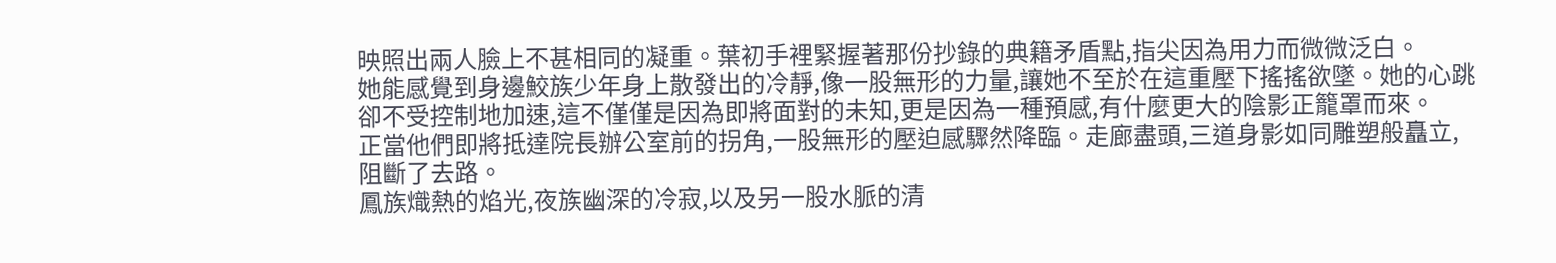映照出兩人臉上不甚相同的凝重。葉初手裡緊握著那份抄錄的典籍矛盾點,指尖因為用力而微微泛白。
她能感覺到身邊鮫族少年身上散發出的冷靜,像一股無形的力量,讓她不至於在這重壓下搖搖欲墜。她的心跳卻不受控制地加速,這不僅僅是因為即將面對的未知,更是因為一種預感,有什麼更大的陰影正籠罩而來。
正當他們即將抵達院長辦公室前的拐角,一股無形的壓迫感驟然降臨。走廊盡頭,三道身影如同雕塑般矗立,阻斷了去路。
鳳族熾熱的焰光,夜族幽深的冷寂,以及另一股水脈的清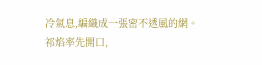冷氣息,編織成一張密不透風的網。
祁焰率先開口,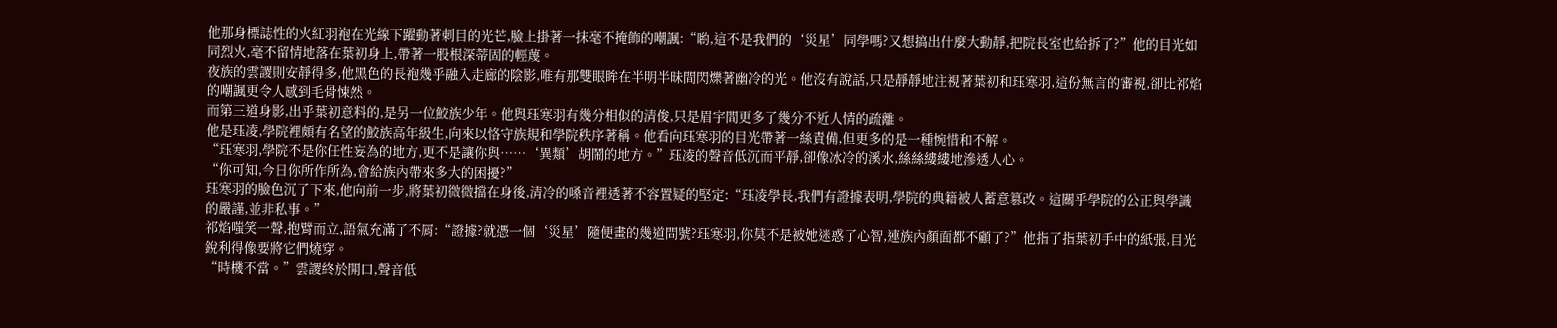他那身標誌性的火紅羽袍在光線下躍動著刺目的光芒,臉上掛著一抹毫不掩飾的嘲諷:“喲,這不是我們的‘災星’同學嗎?又想搞出什麼大動靜,把院長室也給拆了?”他的目光如同烈火,毫不留情地落在葉初身上,帶著一股根深蒂固的輕蔑。
夜族的雲謖則安靜得多,他黑色的長袍幾乎融入走廊的陰影,唯有那雙眼眸在半明半昧間閃爍著幽冷的光。他沒有說話,只是靜靜地注視著葉初和珏寒羽,這份無言的審視,卻比祁焰的嘲諷更令人感到毛骨悚然。
而第三道身影,出乎葉初意料的,是另一位鮫族少年。他與珏寒羽有幾分相似的清俊,只是眉宇間更多了幾分不近人情的疏離。
他是珏凌,學院裡頗有名望的鮫族高年級生,向來以恪守族規和學院秩序著稱。他看向珏寒羽的目光帶著一絲責備,但更多的是一種惋惜和不解。
“珏寒羽,學院不是你任性妄為的地方,更不是讓你與……‘異類’胡鬧的地方。”珏凌的聲音低沉而平靜,卻像冰冷的溪水,絲絲縷縷地滲透人心。
“你可知,今日你所作所為,會給族內帶來多大的困擾?”
珏寒羽的臉色沉了下來,他向前一步,將葉初微微擋在身後,清冷的嗓音裡透著不容置疑的堅定:“珏凌學長,我們有證據表明,學院的典籍被人蓄意篡改。這關乎學院的公正與學識的嚴謹,並非私事。”
祁焰嗤笑一聲,抱臂而立,語氣充滿了不屑:“證據?就憑一個‘災星’隨便畫的幾道問號?珏寒羽,你莫不是被她迷惑了心智,連族內顏面都不顧了?”他指了指葉初手中的紙張,目光銳利得像要將它們燒穿。
“時機不當。”雲謖終於開口,聲音低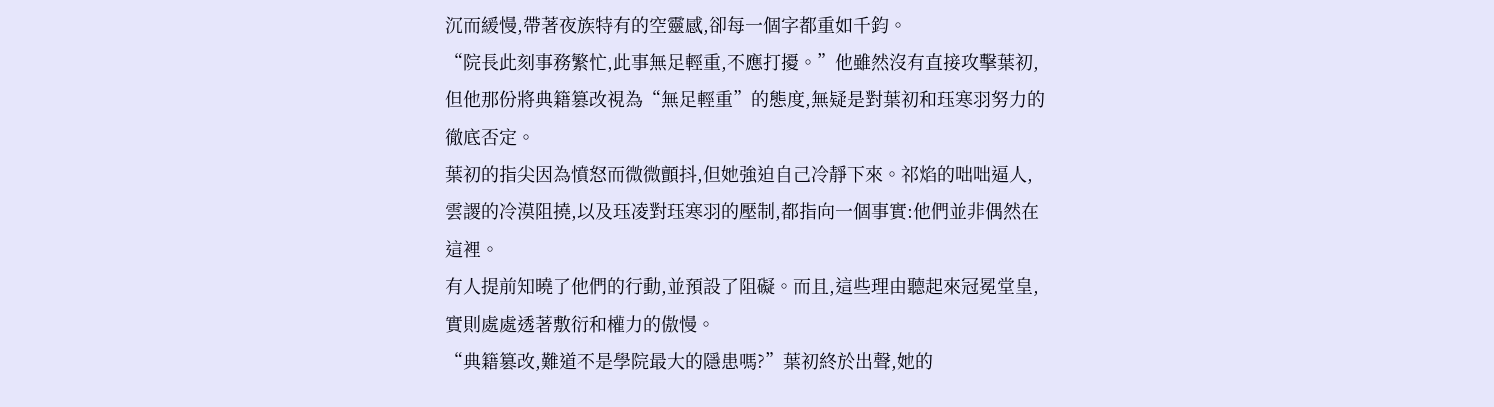沉而緩慢,帶著夜族特有的空靈感,卻每一個字都重如千鈞。
“院長此刻事務繁忙,此事無足輕重,不應打擾。”他雖然沒有直接攻擊葉初,但他那份將典籍篡改視為“無足輕重”的態度,無疑是對葉初和珏寒羽努力的徹底否定。
葉初的指尖因為憤怒而微微顫抖,但她強迫自己冷靜下來。祁焰的咄咄逼人,雲謖的冷漠阻撓,以及珏凌對珏寒羽的壓制,都指向一個事實:他們並非偶然在這裡。
有人提前知曉了他們的行動,並預設了阻礙。而且,這些理由聽起來冠冕堂皇,實則處處透著敷衍和權力的傲慢。
“典籍篡改,難道不是學院最大的隱患嗎?”葉初終於出聲,她的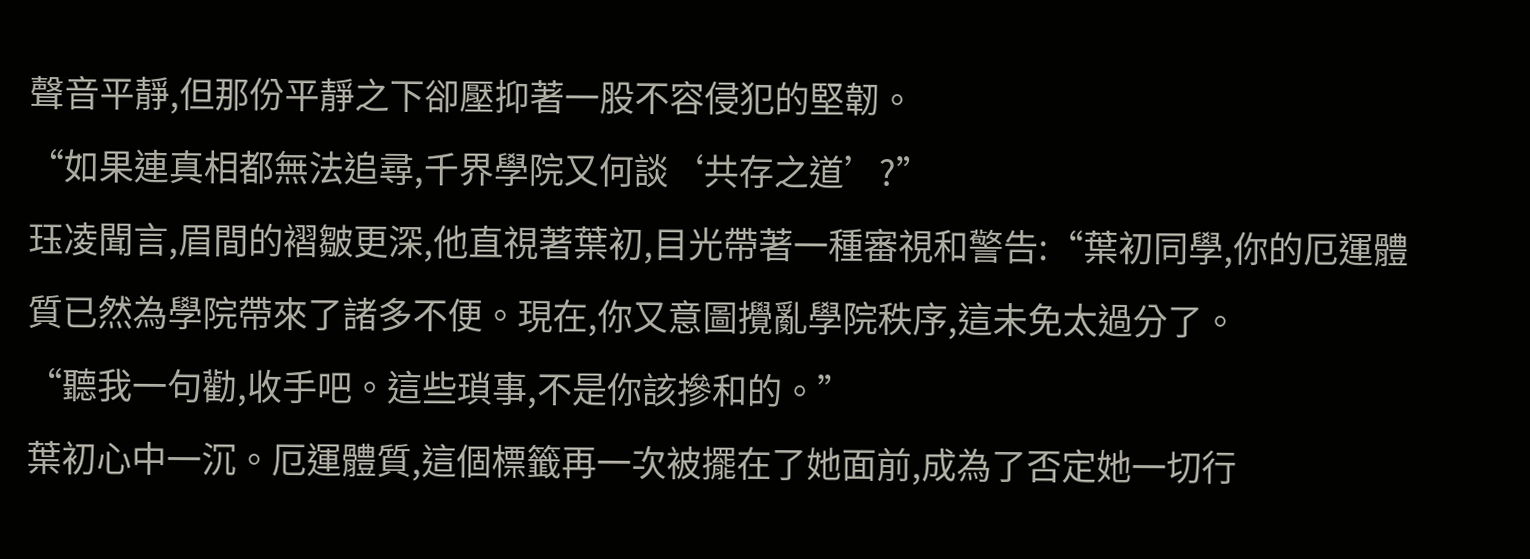聲音平靜,但那份平靜之下卻壓抑著一股不容侵犯的堅韌。
“如果連真相都無法追尋,千界學院又何談‘共存之道’?”
珏凌聞言,眉間的褶皺更深,他直視著葉初,目光帶著一種審視和警告:“葉初同學,你的厄運體質已然為學院帶來了諸多不便。現在,你又意圖攪亂學院秩序,這未免太過分了。
“聽我一句勸,收手吧。這些瑣事,不是你該摻和的。”
葉初心中一沉。厄運體質,這個標籤再一次被擺在了她面前,成為了否定她一切行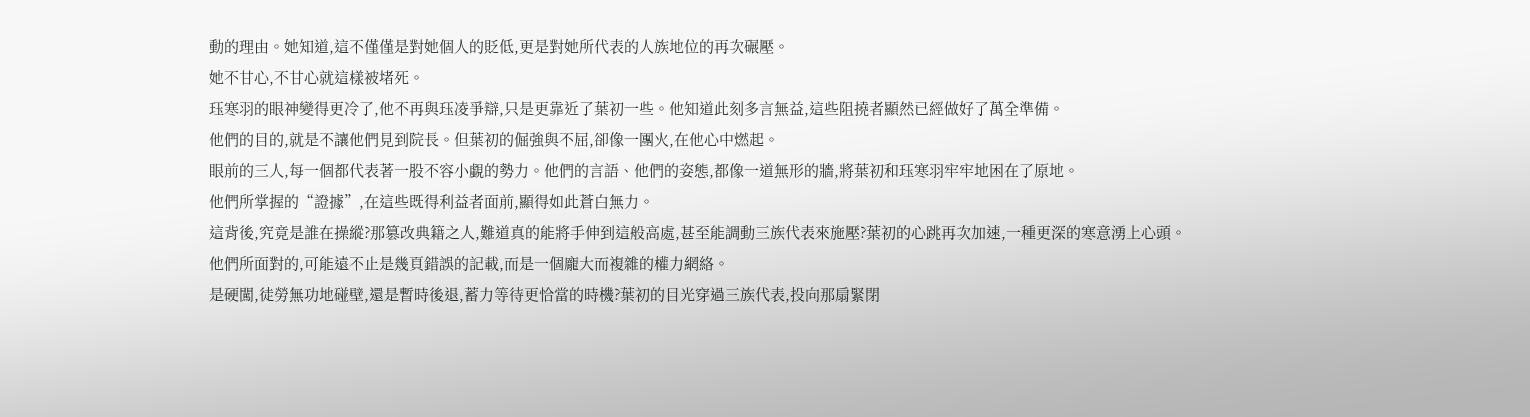動的理由。她知道,這不僅僅是對她個人的貶低,更是對她所代表的人族地位的再次碾壓。
她不甘心,不甘心就這樣被堵死。
珏寒羽的眼神變得更冷了,他不再與珏凌爭辯,只是更靠近了葉初一些。他知道此刻多言無益,這些阻撓者顯然已經做好了萬全準備。
他們的目的,就是不讓他們見到院長。但葉初的倔強與不屈,卻像一團火,在他心中燃起。
眼前的三人,每一個都代表著一股不容小覷的勢力。他們的言語、他們的姿態,都像一道無形的牆,將葉初和珏寒羽牢牢地困在了原地。
他們所掌握的“證據”,在這些既得利益者面前,顯得如此蒼白無力。
這背後,究竟是誰在操縱?那篡改典籍之人,難道真的能將手伸到這般高處,甚至能調動三族代表來施壓?葉初的心跳再次加速,一種更深的寒意湧上心頭。
他們所面對的,可能遠不止是幾頁錯誤的記載,而是一個龐大而複雜的權力網絡。
是硬闖,徒勞無功地碰壁,還是暫時後退,蓄力等待更恰當的時機?葉初的目光穿過三族代表,投向那扇緊閉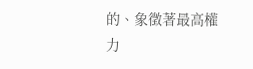的、象徵著最高權力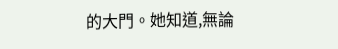的大門。她知道,無論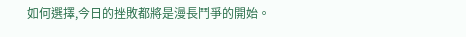如何選擇,今日的挫敗都將是漫長鬥爭的開始。